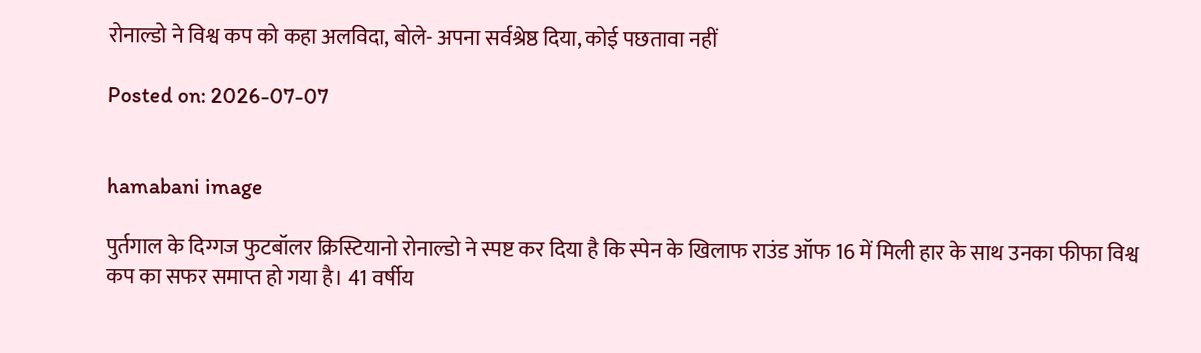रोनाल्डो ने विश्व कप को कहा अलविदा, बोले- अपना सर्वश्रेष्ठ दिया, कोई पछतावा नहीं

Posted on: 2026-07-07


hamabani image

पुर्तगाल के दिग्गज फुटबॉलर क्रिस्टियानो रोनाल्डो ने स्पष्ट कर दिया है कि स्पेन के खिलाफ राउंड ऑफ 16 में मिली हार के साथ उनका फीफा विश्व कप का सफर समाप्त हो गया है। 41 वर्षीय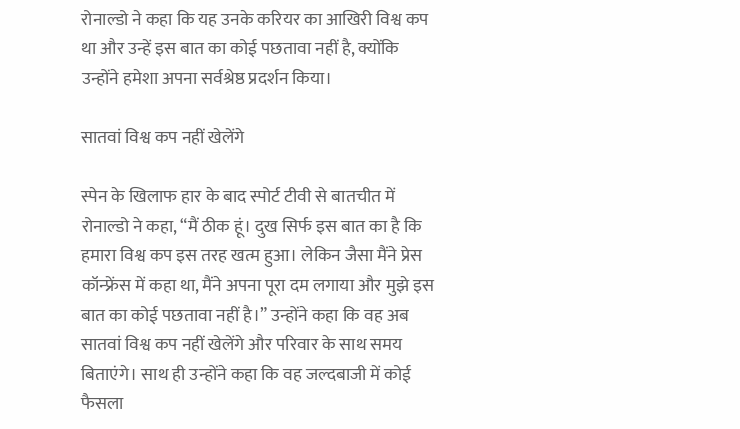रोनाल्डो ने कहा कि यह उनके करियर का आखिरी विश्व कप था और उन्हें इस बात का कोई पछतावा नहीं है, क्योंकि उन्होंने हमेशा अपना सर्वश्रेष्ठ प्रदर्शन किया।

सातवां विश्व कप नहीं खेलेंगे

स्पेन के खिलाफ हार के बाद स्पोर्ट टीवी से बातचीत में रोनाल्डो ने कहा, “मैं ठीक हूं। दुख सिर्फ इस बात का है कि हमारा विश्व कप इस तरह खत्म हुआ। लेकिन जैसा मैंने प्रेस कॉन्फ्रेंस में कहा था, मैंने अपना पूरा दम लगाया और मुझे इस बात का कोई पछतावा नहीं है।” उन्होंने कहा कि वह अब सातवां विश्व कप नहीं खेलेंगे और परिवार के साथ समय बिताएंगे। साथ ही उन्होंने कहा कि वह जल्दबाजी में कोई फैसला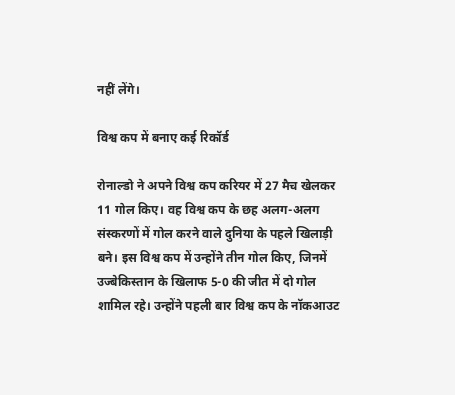नहीं लेंगे।

विश्व कप में बनाए कई रिकॉर्ड

रोनाल्डो ने अपने विश्व कप करियर में 27 मैच खेलकर 11 गोल किए। वह विश्व कप के छह अलग-अलग संस्करणों में गोल करने वाले दुनिया के पहले खिलाड़ी बने। इस विश्व कप में उन्होंने तीन गोल किए, जिनमें उज्बेकिस्तान के खिलाफ 5-0 की जीत में दो गोल शामिल रहे। उन्होंने पहली बार विश्व कप के नॉकआउट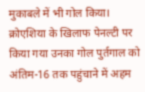मुकाबले में भी गोल किया। क्रोएशिया के खिलाफ पेनल्टी पर किया गया उनका गोल पुर्तगाल को अंतिम-16 तक पहुंचाने में अहम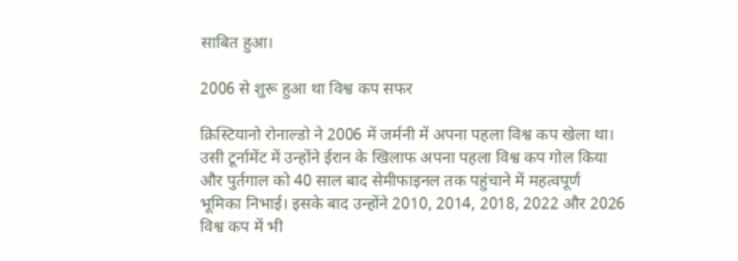साबित हुआ।

2006 से शुरू हुआ था विश्व कप सफर

क्रिस्टियानो रोनाल्डो ने 2006 में जर्मनी में अपना पहला विश्व कप खेला था। उसी टूर्नामेंट में उन्होंने ईरान के खिलाफ अपना पहला विश्व कप गोल किया और पुर्तगाल को 40 साल बाद सेमीफाइनल तक पहुंचाने में महत्वपूर्ण भूमिका निभाई। इसके बाद उन्होंने 2010, 2014, 2018, 2022 और 2026 विश्व कप में भी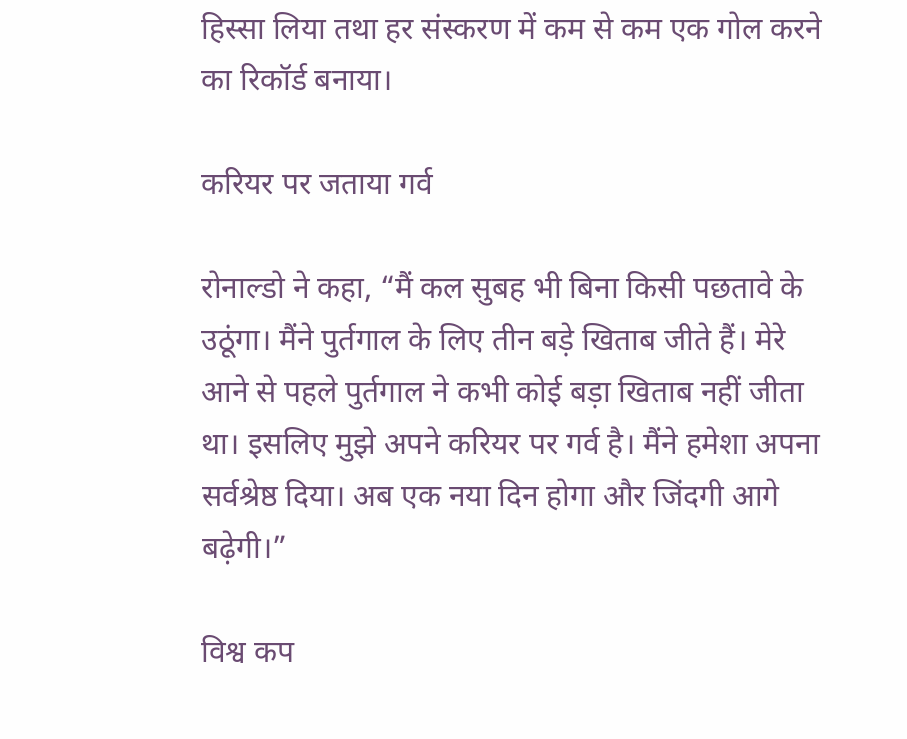हिस्सा लिया तथा हर संस्करण में कम से कम एक गोल करने का रिकॉर्ड बनाया।

करियर पर जताया गर्व

रोनाल्डो ने कहा, “मैं कल सुबह भी बिना किसी पछतावे के उठूंगा। मैंने पुर्तगाल के लिए तीन बड़े खिताब जीते हैं। मेरे आने से पहले पुर्तगाल ने कभी कोई बड़ा खिताब नहीं जीता था। इसलिए मुझे अपने करियर पर गर्व है। मैंने हमेशा अपना सर्वश्रेष्ठ दिया। अब एक नया दिन होगा और जिंदगी आगे बढ़ेगी।”

विश्व कप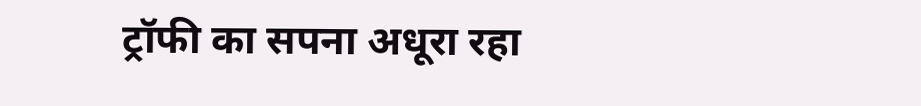ट्रॉफी का सपना अधूरा रहा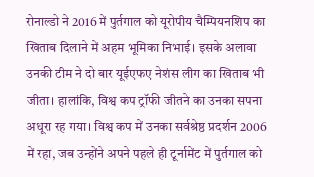रोनाल्डो ने 2016 में पुर्तगाल को यूरोपीय चैम्पियनशिप का खिताब दिलाने में अहम भूमिका निभाई। इसके अलावा उनकी टीम ने दो बार यूईएफए नेशंस लीग का खिताब भी जीता। हालांकि, विश्व कप ट्रॉफी जीतने का उनका सपना अधूरा रह गया। विश्व कप में उनका सर्वश्रेष्ठ प्रदर्शन 2006 में रहा, जब उन्होंने अपने पहले ही टूर्नामेंट में पुर्तगाल को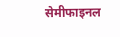सेमीफाइनल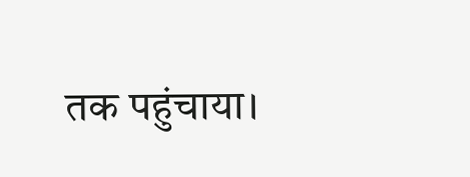तक पहुंचाया।